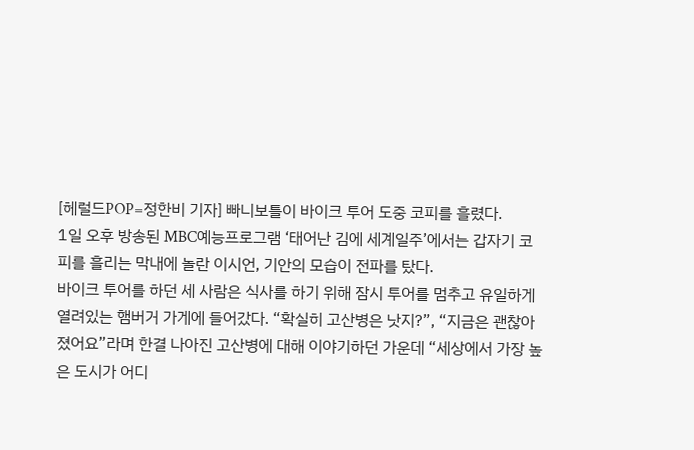[헤럴드POP=정한비 기자] 빠니보틀이 바이크 투어 도중 코피를 흘렸다.
1일 오후 방송된 MBC예능프로그램 ‘태어난 김에 세계일주’에서는 갑자기 코피를 흘리는 막내에 놀란 이시언, 기안의 모습이 전파를 탔다.
바이크 투어를 하던 세 사람은 식사를 하기 위해 잠시 투어를 멈추고 유일하게 열려있는 햄버거 가게에 들어갔다. “확실히 고산병은 낫지?”, “지금은 괜찮아졌어요”라며 한결 나아진 고산병에 대해 이야기하던 가운데 “세상에서 가장 높은 도시가 어디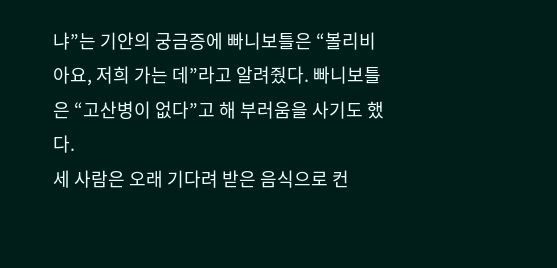냐”는 기안의 궁금증에 빠니보틀은 “볼리비아요, 저희 가는 데”라고 알려줬다. 빠니보틀은 “고산병이 없다”고 해 부러움을 사기도 했다.
세 사람은 오래 기다려 받은 음식으로 컨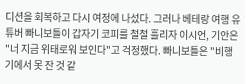디션을 회복하고 다시 여정에 나섰다. 그러나 베테랑 여행 유튜버 빠니보틀이 갑자기 코피를 철철 흘리자 이시언, 기안은 "너 지금 위태로워 보인다"고 걱정했다. 빠니보틀은 "비행기에서 못 잔 것 같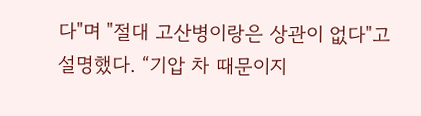다"며 "절대 고산병이랑은 상관이 없다"고 설명했다. “기압 차 때문이지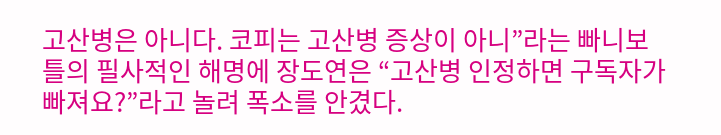고산병은 아니다. 코피는 고산병 증상이 아니”라는 빠니보틀의 필사적인 해명에 장도연은 “고산병 인정하면 구독자가 빠져요?”라고 놀려 폭소를 안겼다.